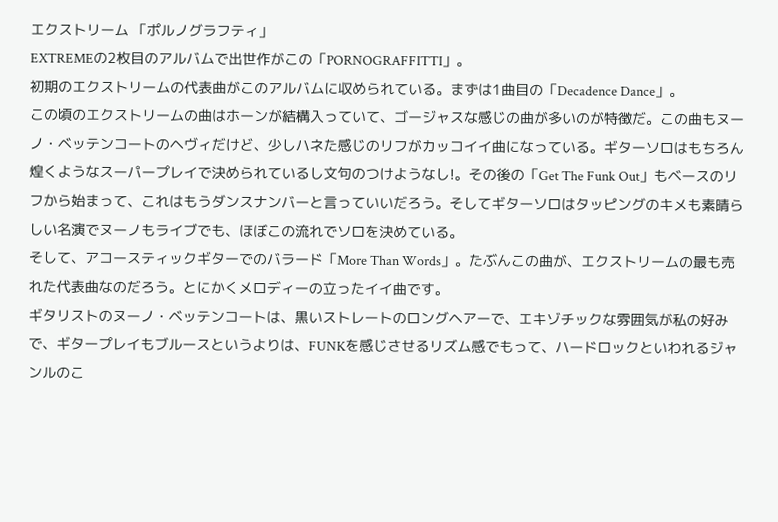エクストリーム 「ポルノグラフティ」
EXTREMEの2枚目のアルバムで出世作がこの「PORNOGRAFFITTI」。
初期のエクストリームの代表曲がこのアルバムに収められている。まずは1曲目の「Decadence Dance」。
この頃のエクストリームの曲はホーンが結構入っていて、ゴージャスな感じの曲が多いのが特徴だ。この曲もヌーノ・ベッテンコートのヘヴィだけど、少しハネた感じのリフがカッコイイ曲になっている。ギターソロはもちろん煌くようなスーパープレイで決められているし文句のつけようなし!。その後の「Get The Funk Out」もベースのリフから始まって、これはもうダンスナンバーと言っていいだろう。そしてギターソロはタッピングのキメも素晴らしい名演でヌーノもライブでも、ほぼこの流れでソロを決めている。
そして、アコースティックギターでのバラード「More Than Words」。たぶんこの曲が、エクストリームの最も売れた代表曲なのだろう。とにかくメロディーの立ったイイ曲です。
ギタリストのヌーノ・ベッテンコートは、黒いストレートのロングヘアーで、エキゾチックな雰囲気が私の好みで、ギタープレイもブルースというよりは、FUNKを感じさせるリズム感でもって、ハードロックといわれるジャンルのこ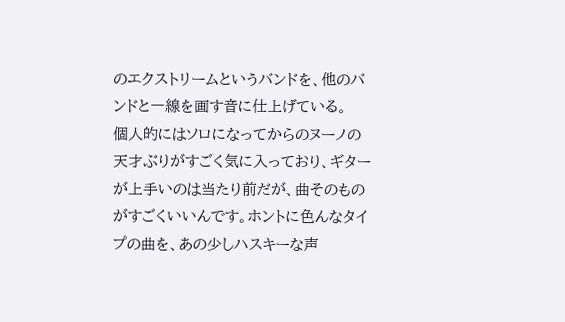のエクストリームというバンドを、他のバンドと一線を画す音に仕上げている。
個人的にはソロになってからのヌーノの天才ぶりがすごく気に入っており、ギターが上手いのは当たり前だが、曲そのものがすごくいいんです。ホントに色んなタイプの曲を、あの少しハスキーな声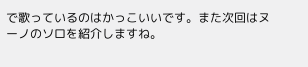で歌っているのはかっこいいです。また次回はヌーノのソロを紹介しますね。